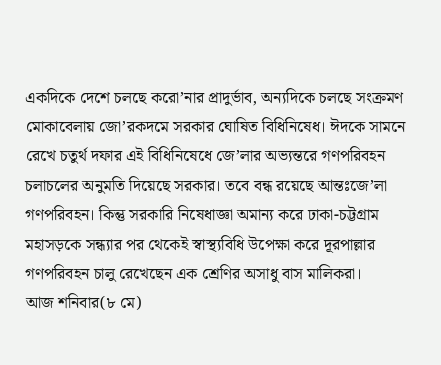একদিকে দেশে চলছে করো’নার প্রাদুর্ভাব, অন্যদিকে চলছে সংক্রমণ মোকাবেলায় জো’রকদমে সরকার ঘোষিত বিধিনিষেধ। ঈদকে সামনে রেখে চতুর্থ দফার এই বিধিনিষেধে জে’লার অভ্যন্তরে গণপরিবহন চলাচলের অনুমতি দিয়েছে সরকার। তবে বন্ধ রয়েছে আন্তঃজে’লা গণপরিবহন। কিন্তু সরকারি নিষেধাজ্ঞা অমান্য করে ঢাকা-চট্টগ্রাম মহাসড়কে সন্ধ্যার পর থেকেই স্বাস্থ্যবিধি উপেক্ষা করে দূরপাল্লার গণপরিবহন চালু রেখেছেন এক শ্রেণির অসাধু বাস মালিকরা।
আজ শনিবার(৮ মে)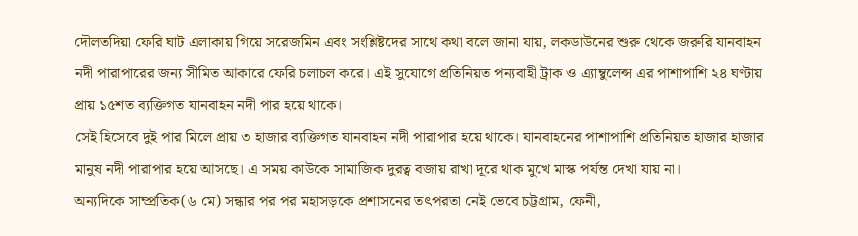দৌলতদিয়া ফেরি ঘাট এলাকায় গিয়ে সরেজমিন এবং সংশ্লিষ্টদের সাথে কথা বলে জানা যায়, লকডাউনের শুরু থেকে জরুরি যানবাহন নদী পারাপারের জন্য সীমিত আকারে ফেরি চলাচল করে। এই সুযোগে প্রতিনিয়ত পন্যবাহী ট্রাক ও এ্যাম্বুলেন্স এর পাশাপাশি ২৪ ঘণ্টায় প্রায় ১৫শত ব্যক্তিগত যানবাহন নদী পার হয়ে থাকে।
সেই হিসেবে দুই পার মিলে প্রায় ৩ হাজার ব্যক্তিগত যানবাহন নদী পারাপার হয়ে থাকে। যানবাহনের পাশাপাশি প্রতিনিয়ত হাজার হাজার মানুষ নদী পারাপার হয়ে আসছে। এ সময় কাউকে সামাজিক দুরত্ব বজায় রাখা দূরে থাক মুখে মাস্ক পর্যন্ত দেখা যায় না।
অন্যদিকে সাম্প্রতিক(৬ মে) সন্ধার পর পর মহাসড়কে প্রশাসনের তৎপরতা নেই ভেবে চট্টগ্রাম, ফেনী,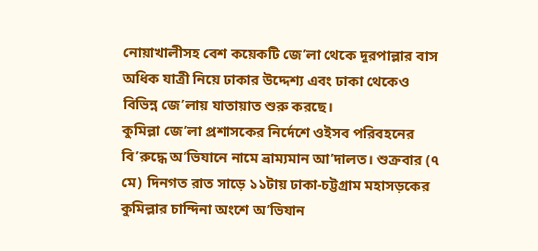নোয়াখালীসহ বেশ কয়েকটি জে’লা থেকে দূরপাল্লার বাস অধিক যাত্রী নিয়ে ঢাকার উদ্দেশ্য এবং ঢাকা থেকেও বিভিন্ন জে’লায় যাতায়াত শুরু করছে।
কুমিল্লা জে’লা প্রশাসকের নির্দেশে ওইসব পরিবহনের বি’রুদ্ধে অ’ভিযানে নামে ভ্রাম্যমান আ’দালত। শুক্রবার (৭ মে) দিনগত রাত সাড়ে ১১টায় ঢাকা-চট্টগ্রাম মহাসড়কের কুমিল্লার চান্দিনা অংশে অ’ভিযান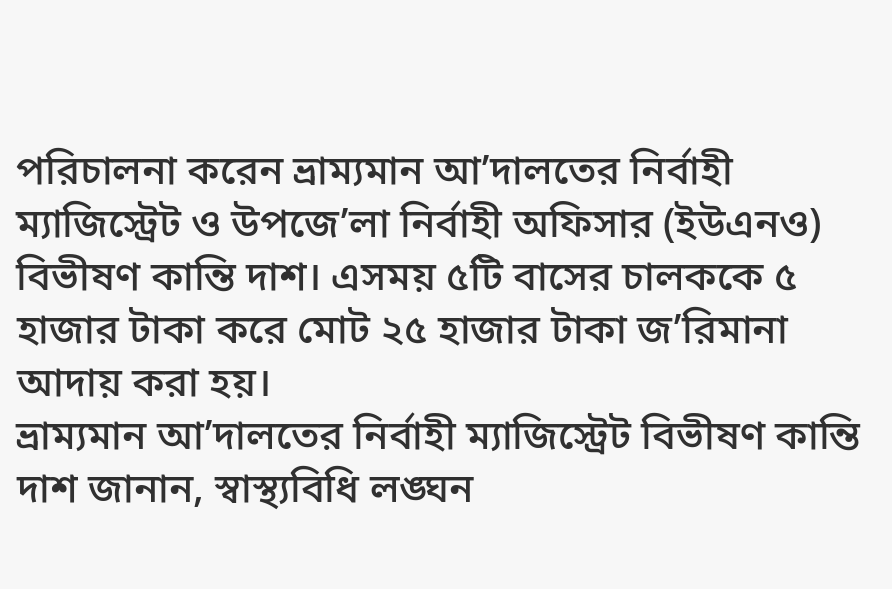পরিচালনা করেন ভ্রাম্যমান আ’দালতের নির্বাহী ম্যাজিস্ট্রেট ও উপজে’লা নির্বাহী অফিসার (ইউএনও) বিভীষণ কান্তি দাশ। এসময় ৫টি বাসের চালককে ৫ হাজার টাকা করে মোট ২৫ হাজার টাকা জ’রিমানা আদায় করা হয়।
ভ্রাম্যমান আ’দালতের নির্বাহী ম্যাজিস্ট্রেট বিভীষণ কান্তি দাশ জানান, স্বাস্থ্যবিধি লঙ্ঘন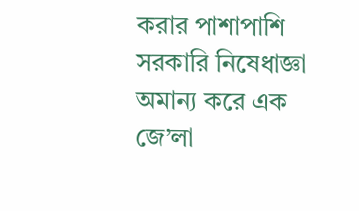করার পাশাপাশি সরকারি নিষেধাজ্ঞা অমান্য করে এক জে’লা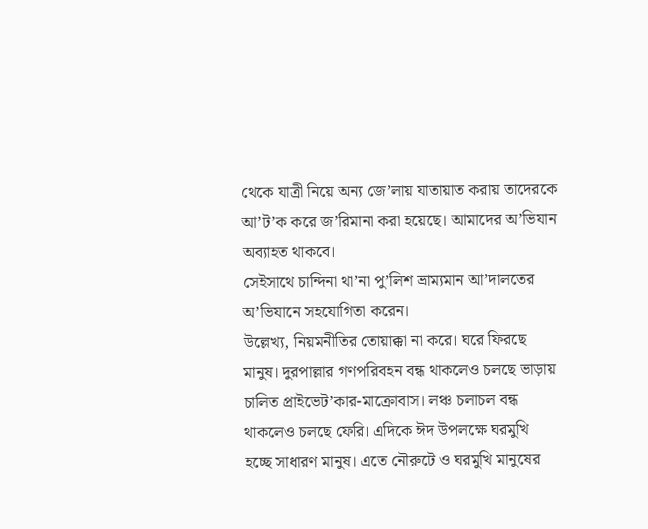থেকে যাত্রী নিয়ে অন্য জে’লায় যাতায়াত করায় তাদেরকে আ’ট’ক করে জ’রিমানা করা হয়েছে। আমাদের অ’ভিযান অব্যাহত থাকবে।
সেইসাথে চান্দিনা থা’না পু’লিশ ভ্রাম্যমান আ’দালতের অ’ভিযানে সহযোগিতা করেন।
উল্লেখ্য, নিয়মনীতির তোয়াক্কা না করে। ঘরে ফিরছে মানুষ। দুরপাল্লার গণপরিবহন বন্ধ থাকলেও চলছে ভাড়ায় চালিত প্রাইভেট’কার-মাক্রোবাস। লঞ্চ চলাচল বন্ধ থাকলেও চলছে ফেরি। এদিকে ঈদ উপলক্ষে ঘরমুখি হচ্ছে সাধারণ মানুষ। এতে নৌরুটে ও ঘরমুখি মানুষের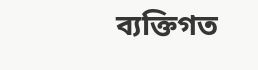ব্যক্তিগত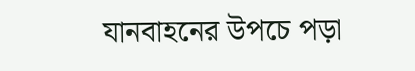যানবাহনের উপচে পড়া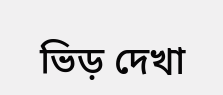ভিড় দেখা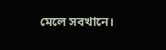মেলে সবখানে।